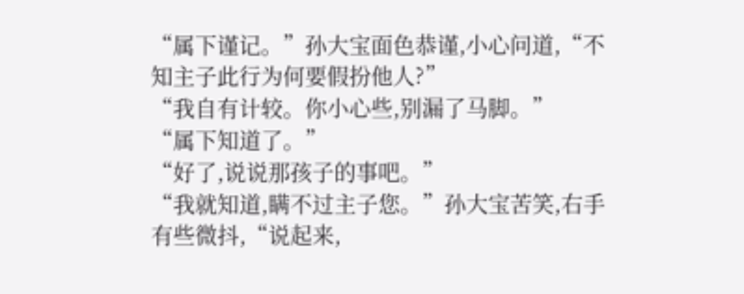“属下谨记。”孙大宝面色恭谨,小心问道,“不知主子此行为何要假扮他人?”
“我自有计较。你小心些,别漏了马脚。”
“属下知道了。”
“好了,说说那孩子的事吧。”
“我就知道,瞒不过主子您。”孙大宝苦笑,右手有些微抖,“说起来,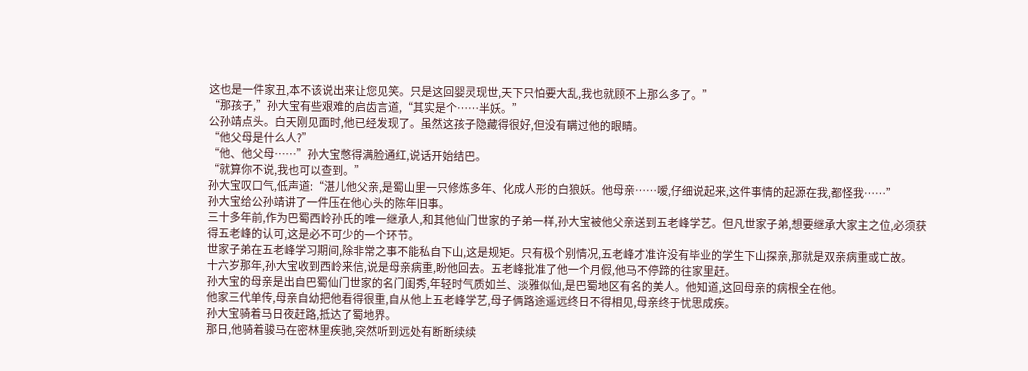这也是一件家丑,本不该说出来让您见笑。只是这回婴灵现世,天下只怕要大乱,我也就顾不上那么多了。”
“那孩子,”孙大宝有些艰难的启齿言道,“其实是个……半妖。”
公孙靖点头。白天刚见面时,他已经发现了。虽然这孩子隐藏得很好,但没有瞒过他的眼睛。
“他父母是什么人?”
“他、他父母……”孙大宝憋得满脸通红,说话开始结巴。
“就算你不说,我也可以查到。”
孙大宝叹口气,低声道:“湛儿他父亲,是蜀山里一只修炼多年、化成人形的白狼妖。他母亲……嗳,仔细说起来,这件事情的起源在我,都怪我……”
孙大宝给公孙靖讲了一件压在他心头的陈年旧事。
三十多年前,作为巴蜀西岭孙氏的唯一继承人,和其他仙门世家的子弟一样,孙大宝被他父亲送到五老峰学艺。但凡世家子弟,想要继承大家主之位,必须获得五老峰的认可,这是必不可少的一个环节。
世家子弟在五老峰学习期间,除非常之事不能私自下山,这是规矩。只有极个别情况,五老峰才准许没有毕业的学生下山探亲,那就是双亲病重或亡故。
十六岁那年,孙大宝收到西岭来信,说是母亲病重,盼他回去。五老峰批准了他一个月假,他马不停蹄的往家里赶。
孙大宝的母亲是出自巴蜀仙门世家的名门闺秀,年轻时气质如兰、淡雅似仙,是巴蜀地区有名的美人。他知道,这回母亲的病根全在他。
他家三代单传,母亲自幼把他看得很重,自从他上五老峰学艺,母子俩路途遥远终日不得相见,母亲终于忧思成疾。
孙大宝骑着马日夜赶路,抵达了蜀地界。
那日,他骑着骏马在密林里疾驰,突然听到远处有断断续续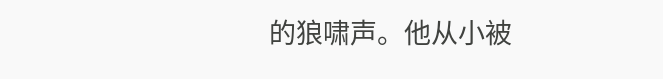的狼啸声。他从小被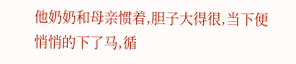他奶奶和母亲惯着,胆子大得很,当下便悄悄的下了马,循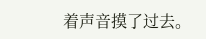着声音摸了过去。